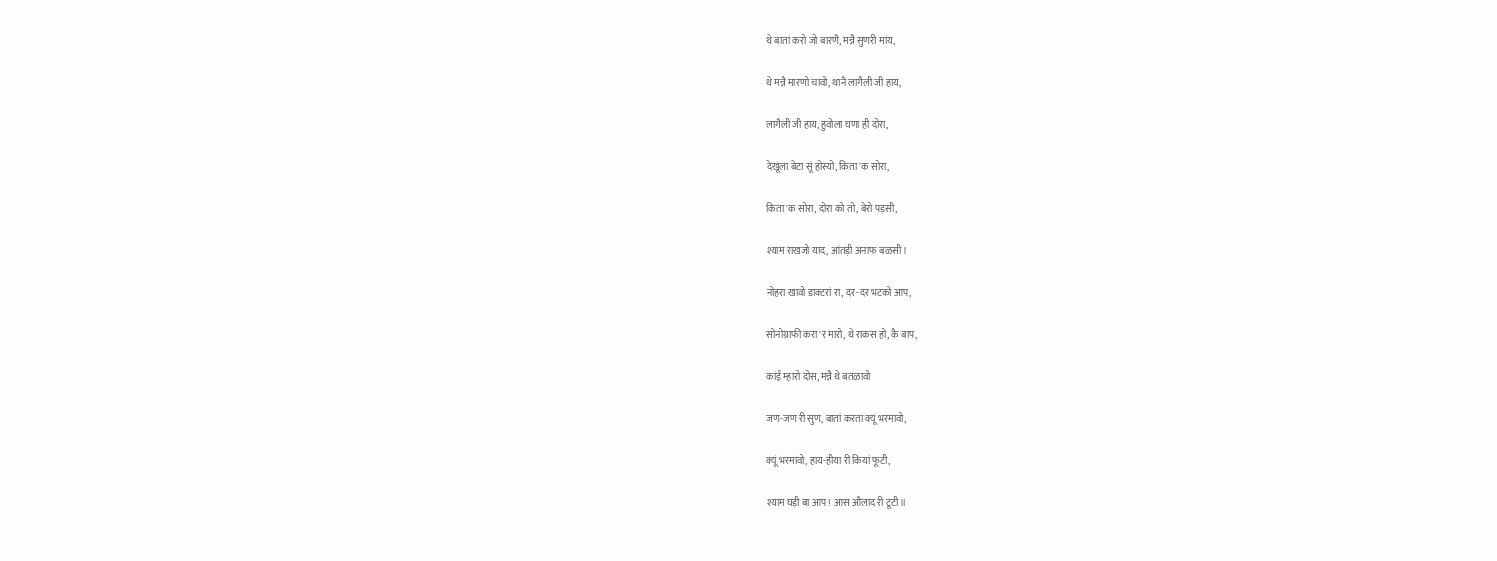थे बातां करो जो बारणै, मन्नै सुणरी मांय,

थे मन्नै मारणो चावो, थानै लागैली जी हाय,

लागैली जी हाय, हुवोला घणा ही दोरा,

देखूंला बेटा सूं होस्यो, किता'क सोरा,

किता'क सोरा, दोरा को तो, बेरो पड़सी,

श्याम राखजो याद, आंतड़ी अनाफ बळसी।

नोहरा खावो डाक्टरां रा, दर-दर भटको आप,

सोनोग्राफी करा'र मारो, थे राकस हो, कै बाप,

कांई म्हारो दोस, मन्नै थे बतळावो

जण-जण री सुण, बातां करता क्यूं भरमावो,

क्यूं भरमावो, हाय-हीया री कियां फूटी,

श्याम घड़ी बा आप! आस औलाद री टूटी॥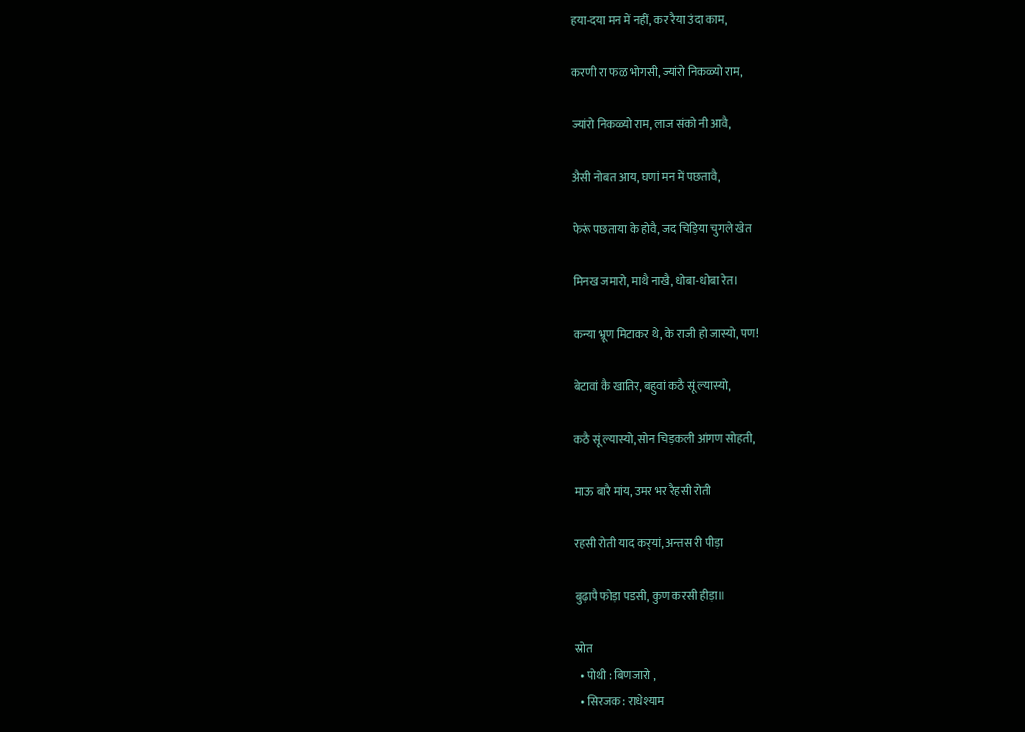हया-दया मन में नहीं, कर रैया उंदा काम,

करणी रा फळ भोगसी, ज्यांरो निकळ्यो राम,

ज्यांरो निकळ्यो राम, लाज संको नी आवै,

अैसी नोबत आय, घणां मन में पछतावै,

फेरूं पछताया के होवै, जद चिड़िया चुगले खेत

मिनख जमारो, माथै नाखै, धोबा-धोबा रेत।

कन्या भ्रूण मिटाकर थे, के राजी हो जास्यो, पण!

बेटावां कै खातिर, बहुवां कठै सूं ल्यास्यो,

कठै सूं ल्यास्यो, सोन चिड़कली आंगण सोहती,

माऊ बारै मांय, उमर भर रैहसी रोती

रहसी रोती याद कर्‌यां, अन्तस री पीड़ा

बुढ़ापै फोड़ा पडसी, कुण करसी हीड़ा॥

स्रोत
  • पोथी : बिणजारो ,
  • सिरजक : राधेश्याम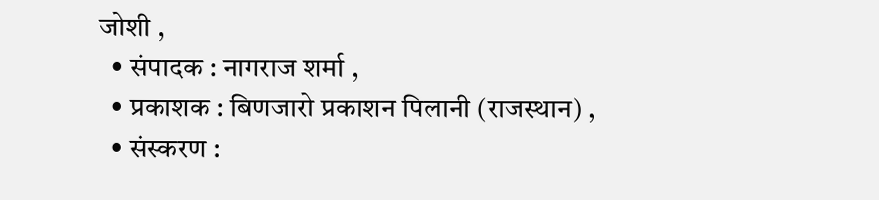जोशी ,
  • संपादक : नागराज शर्मा ,
  • प्रकाशक : बिणजारो प्रकाशन पिलानी (राजस्थान) ,
  • संस्करण :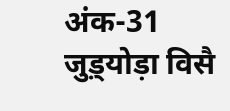अंक-31
जुड़्योड़ा विसै